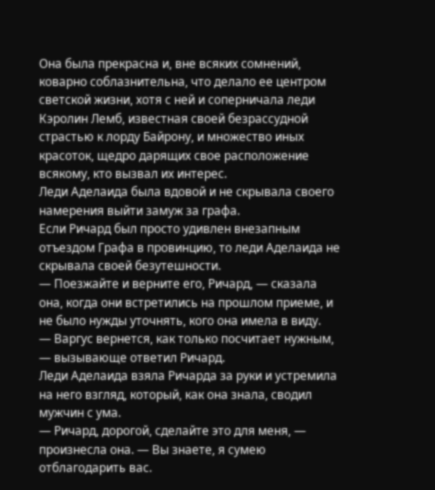Она была прекрасна и, вне всяких сомнений, коварно соблазнительна, что делало ее центром светской жизни, хотя с ней и соперничала леди Кэролин Лемб, известная своей безрассудной страстью к лорду Байрону, и множество иных красоток, щедро дарящих свое расположение всякому, кто вызвал их интерес.
Леди Аделаида была вдовой и не скрывала своего намерения выйти замуж за графа.
Если Ричард был просто удивлен внезапным отъездом Графа в провинцию, то леди Аделаида не скрывала своей безутешности.
— Поезжайте и верните его, Ричард, — сказала она, когда они встретились на прошлом приеме, и не было нужды уточнять, кого она имела в виду.
— Варгус вернется, как только посчитает нужным, — вызывающе ответил Ричард.
Леди Аделаида взяла Ричарда за руки и устремила на него взгляд, который, как она знала, сводил мужчин с ума.
— Ричард, дорогой, сделайте это для меня, — произнесла она. — Вы знаете, я сумею отблагодарить вас.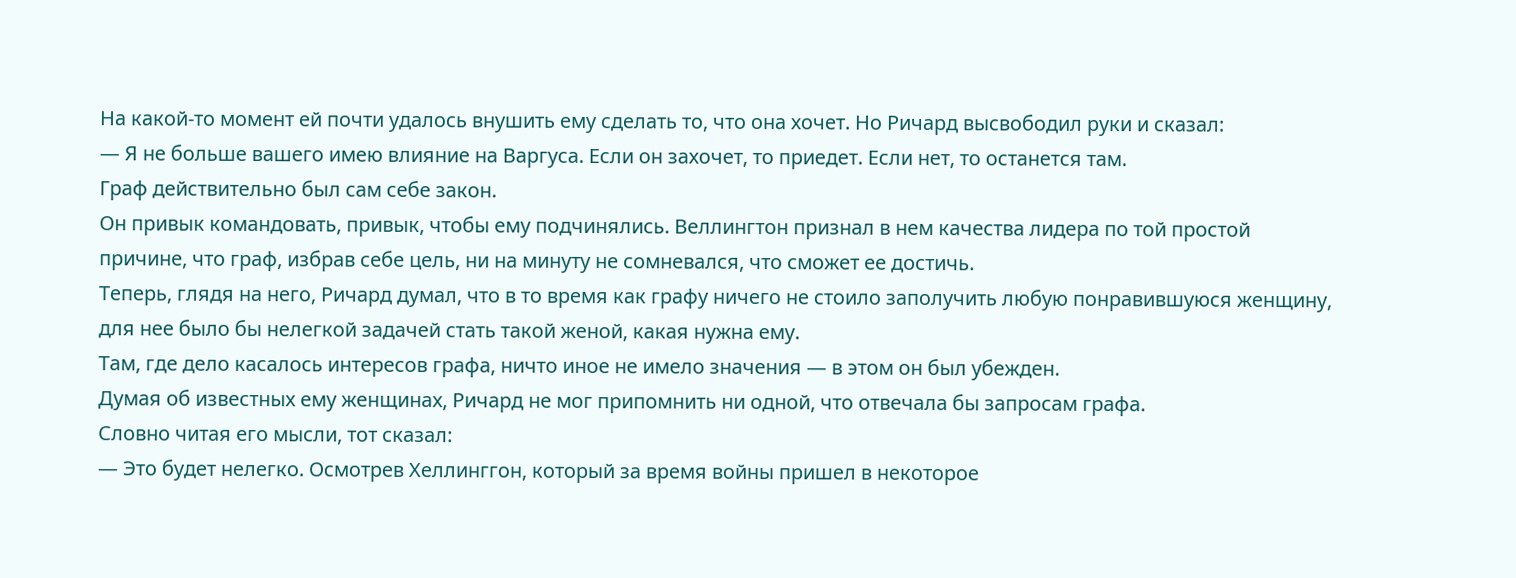На какой-то момент ей почти удалось внушить ему сделать то, что она хочет. Но Ричард высвободил руки и сказал:
— Я не больше вашего имею влияние на Варгуса. Если он захочет, то приедет. Если нет, то останется там.
Граф действительно был сам себе закон.
Он привык командовать, привык, чтобы ему подчинялись. Веллингтон признал в нем качества лидера по той простой причине, что граф, избрав себе цель, ни на минуту не сомневался, что сможет ее достичь.
Теперь, глядя на него, Ричард думал, что в то время как графу ничего не стоило заполучить любую понравившуюся женщину, для нее было бы нелегкой задачей стать такой женой, какая нужна ему.
Там, где дело касалось интересов графа, ничто иное не имело значения — в этом он был убежден.
Думая об известных ему женщинах, Ричард не мог припомнить ни одной, что отвечала бы запросам графа.
Словно читая его мысли, тот сказал:
— Это будет нелегко. Осмотрев Хеллинггон, который за время войны пришел в некоторое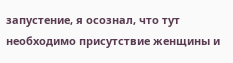запустение, я осознал, что тут необходимо присутствие женщины и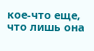кое-что еще, что лишь она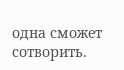одна сможет сотворить.